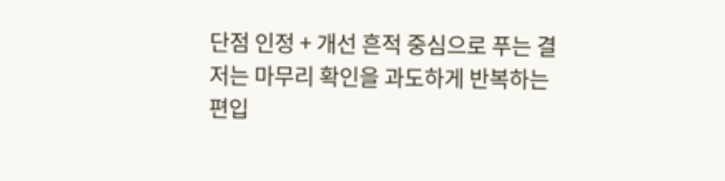단점 인정 + 개선 흔적 중심으로 푸는 결
저는 마무리 확인을 과도하게 반복하는 편입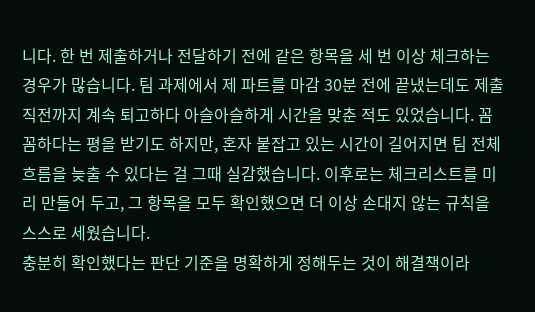니다. 한 번 제출하거나 전달하기 전에 같은 항목을 세 번 이상 체크하는 경우가 많습니다. 팀 과제에서 제 파트를 마감 30분 전에 끝냈는데도 제출 직전까지 계속 퇴고하다 아슬아슬하게 시간을 맞춘 적도 있었습니다. 꼼꼼하다는 평을 받기도 하지만, 혼자 붙잡고 있는 시간이 길어지면 팀 전체 흐름을 늦출 수 있다는 걸 그때 실감했습니다. 이후로는 체크리스트를 미리 만들어 두고, 그 항목을 모두 확인했으면 더 이상 손대지 않는 규칙을 스스로 세웠습니다.
충분히 확인했다는 판단 기준을 명확하게 정해두는 것이 해결책이라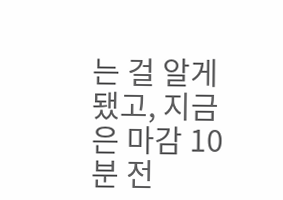는 걸 알게 됐고, 지금은 마감 10분 전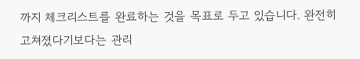까지 체크리스트를 완료하는 것을 목표로 두고 있습니다. 완전히 고쳐졌다기보다는 관리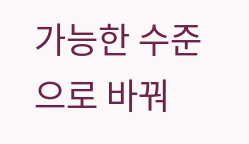가능한 수준으로 바꿔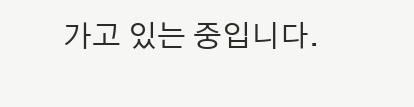가고 있는 중입니다.